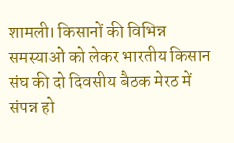शामली। किसानों की विभिन्न समस्याओं को लेकर भारतीय किसान संघ की दो दिवसीय बैठक मेरठ में संपन्न हो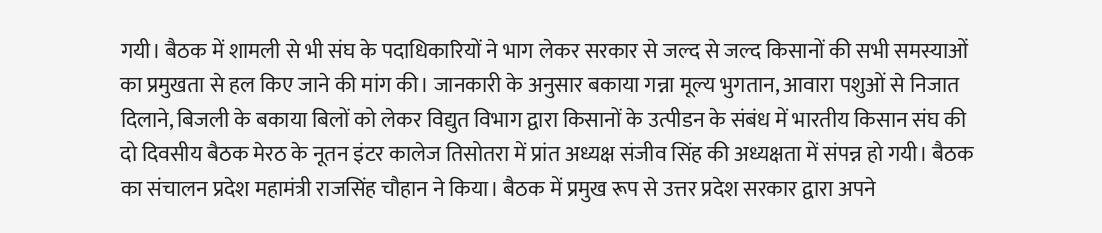गयी। बैठक में शामली से भी संघ के पदाधिकारियों ने भाग लेकर सरकार से जल्द से जल्द किसानों की सभी समस्याओं का प्रमुखता से हल किए जाने की मांग की। जानकारी के अनुसार बकाया गन्ना मूल्य भुगतान, आवारा पशुओं से निजात दिलाने, बिजली के बकाया बिलों को लेकर विद्युत विभाग द्वारा किसानों के उत्पीडन के संबंध में भारतीय किसान संघ की दो दिवसीय बैठक मेरठ के नूतन इंटर कालेज तिसोतरा में प्रांत अध्यक्ष संजीव सिंह की अध्यक्षता में संपन्न हो गयी। बैठक का संचालन प्रदेश महामंत्री राजसिंह चौहान ने किया। बैठक में प्रमुख रूप से उत्तर प्रदेश सरकार द्वारा अपने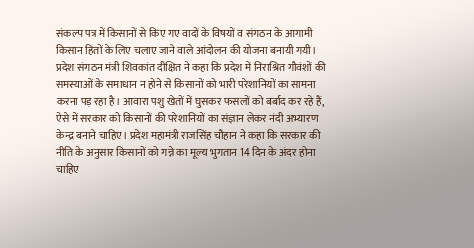संकल्प पत्र में किसानों से किए गए वादों के विषयों व संगठन के आगामी किसान हितों के लिए चलाए जाने वाले आंदोलन की योजना बनायी गयी। प्रदेश संगठन मंत्री शिवकांत दीक्षित ने कहा कि प्रदेश में निराश्रित गौवंशों की समस्याओं के समाधान न होने से किसानों को भारी परेशानियों का सामना करना पड़ रहा है। आवारा पशु खेतों में घुसकर फसलों को बर्बाद कर रहे हैं, ऐसे में सरकार को किसानों की परेशानियों का संज्ञान लेकर नंदी अभ्यारण केन्द्र बनाने चाहिए। प्रदेश महामंत्री राजसिंह चौहान ने कहा कि सरकार की नीति के अनुसार किसानों को गन्ने का मूल्य भुगतान 14 दिन के अंदर होना चाहिए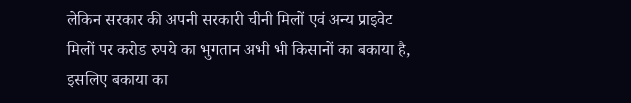लेकिन सरकार की अपनी सरकारी चीनी मिलों एवं अन्य प्राइवेट मिलों पर करोड रुपये का भुगतान अभी भी किसानों का बकाया है, इसलिए बकाया का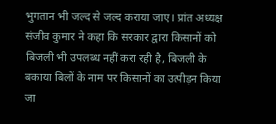भुगतान भी जल्द से जल्द कराया जाए। प्रांत अध्यक्ष संजीव कुमार ने कहा कि सरकार द्वारा किसानों को बिजली भी उपलब्ध नहीं करा रही है, बिजली के बकाया बिलों के नाम पर किसानों का उत्पीड़न किया जा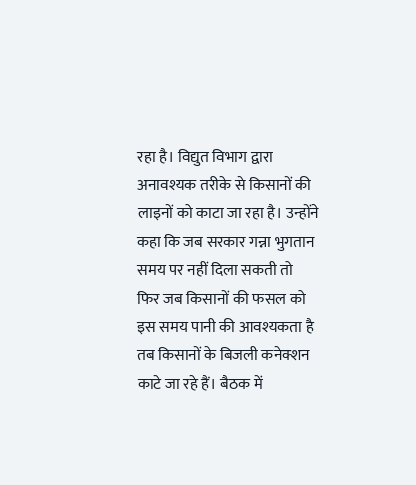रहा है। विद्युत विभाग द्वारा अनावश्यक तरीके से किसानों की लाइनों को काटा जा रहा है। उन्होंने कहा कि जब सरकार गन्ना भुगतान समय पर नहीं दिला सकती तो फिर जब किसानों की फसल को इस समय पानी की आवश्यकता है तब किसानों के बिजली कनेक्शन काटे जा रहे हैं। बैठक में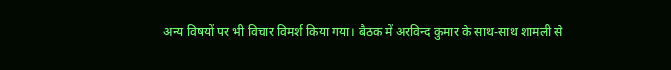अन्य विषयों पर भी विचार विमर्श किया गया। बैठक में अरविन्द कुमार के साथ-साथ शामली से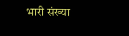भारी संख्या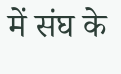में संघ के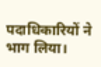पदाधिकारियों ने भाग लिया।